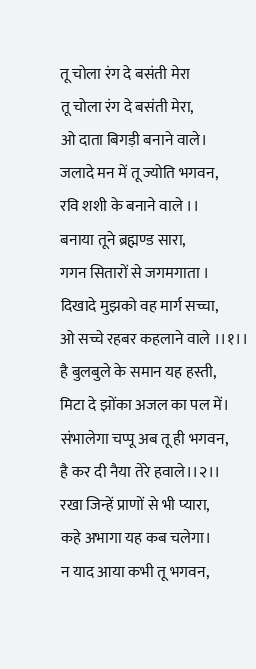तू चोला रंग दे बसंती मेरा
तू चोला रंग दे बसंती मेरा,
ओ दाता बिगड़ी बनाने वाले।
जलादे मन में तू ज्योति भगवन,
रवि शशी के बनाने वाले ।।
बनाया तूने ब्रह्मण्ड सारा,
गगन सितारों से जगमगाता ।
दिखादे मुझको वह मार्ग सच्चा,
ओ सच्चे रहबर कहलाने वाले ।।१।।
है बुलबुले के समान यह हस्ती,
मिटा दे झोंका अजल का पल में।
संभालेगा चप्पू अब तू ही भगवन,
है कर दी नैया तेरे हवाले।।२।।
रखा जिन्हें प्राणों से भी प्यारा,
कहे अभागा यह कब चलेगा।
न याद आया कभी तू भगवन,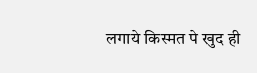लगाये किस्मत पे खुद ही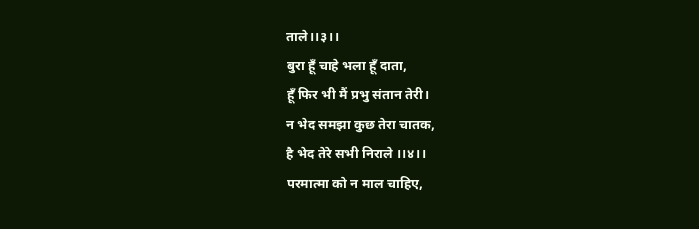ताले।।३।।
बुरा हूँ चाहे भला हूँ दाता,
हूँ फिर भी मैं प्रभु संतान तेरी।
न भेद समझा कुछ तेरा चातक,
है भेद तेरे सभी निराले ।।४।।
परमात्मा को न माल चाहिए,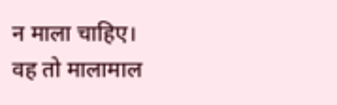न माला चाहिए।
वह तो मालामाल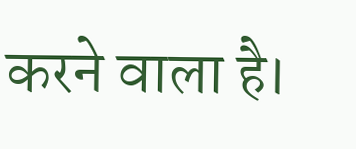करने वाला है।